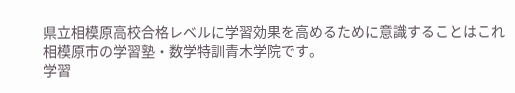県立相模原高校合格レベルに学習効果を高めるために意識することはこれ
相模原市の学習塾・数学特訓青木学院です。
学習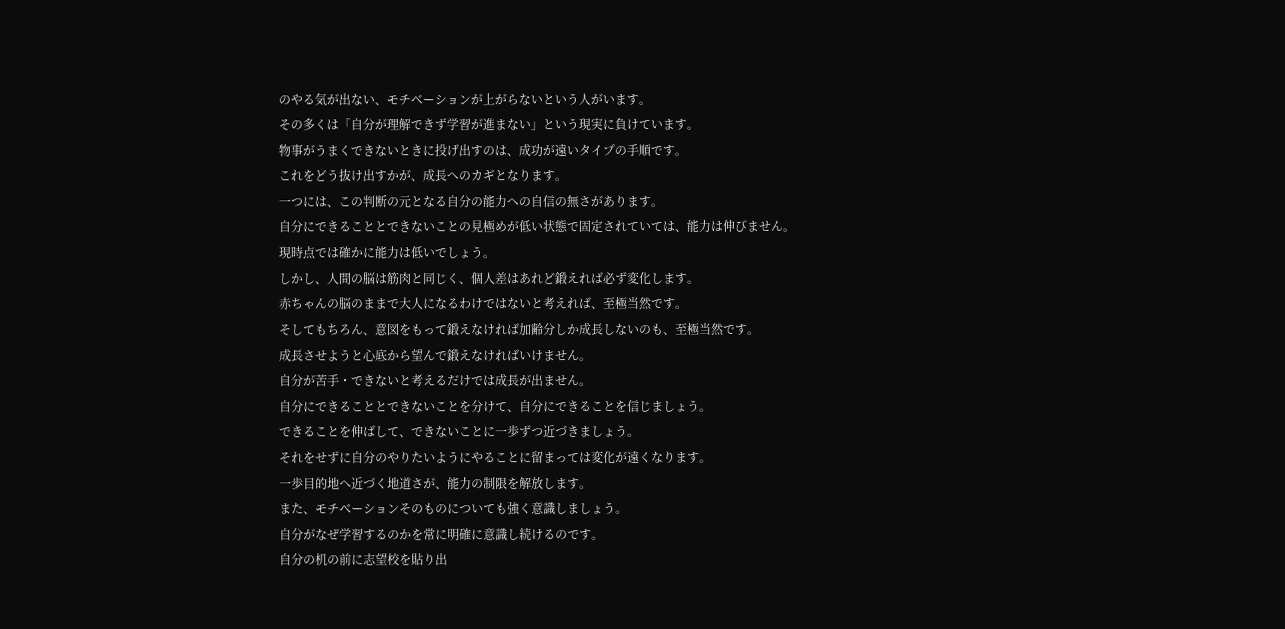のやる気が出ない、モチベーションが上がらないという人がいます。
その多くは「自分が理解できず学習が進まない」という現実に負けています。
物事がうまくできないときに投げ出すのは、成功が遠いタイプの手順です。
これをどう抜け出すかが、成長へのカギとなります。
一つには、この判断の元となる自分の能力への自信の無さがあります。
自分にできることとできないことの見極めが低い状態で固定されていては、能力は伸びません。
現時点では確かに能力は低いでしょう。
しかし、人間の脳は筋肉と同じく、個人差はあれど鍛えれば必ず変化します。
赤ちゃんの脳のままで大人になるわけではないと考えれば、至極当然です。
そしてもちろん、意図をもって鍛えなければ加齢分しか成長しないのも、至極当然です。
成長させようと心底から望んで鍛えなければいけません。
自分が苦手・できないと考えるだけでは成長が出ません。
自分にできることとできないことを分けて、自分にできることを信じましょう。
できることを伸ばして、できないことに一歩ずつ近づきましょう。
それをせずに自分のやりたいようにやることに留まっては変化が遠くなります。
一歩目的地へ近づく地道さが、能力の制限を解放します。
また、モチベーションそのものについても強く意識しましょう。
自分がなぜ学習するのかを常に明確に意識し続けるのです。
自分の机の前に志望校を貼り出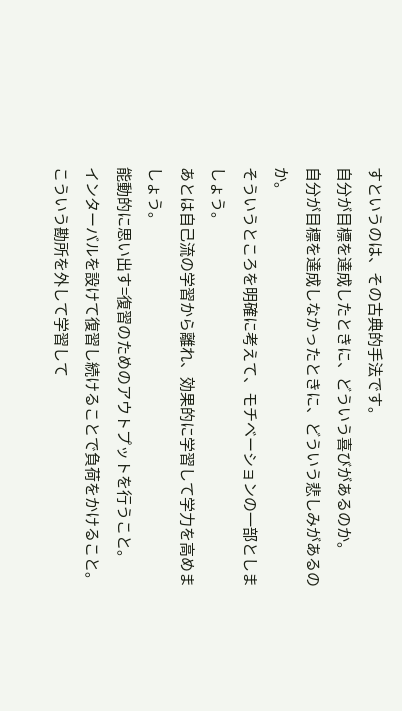すというのは、その古典的手法です。
自分が目標を達成したときに、どういう喜びがあるのか。
自分が目標を達成しなかったときに、どういう悲しみがあるのか。
そういうところを明確に考えて、モチベーションの一部としましょう。
あとは自己流の学習から離れ、効果的に学習して学力を高めましょう。
能動的に思い出す=復習のためのアウトプットを行うこと。
インターバルを設けて復習し続けることで負荷をかけること。
こういう勘所を外して学習して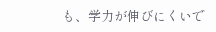も、学力が伸びにくいで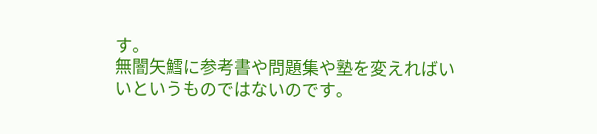す。
無闇矢鱈に参考書や問題集や塾を変えればいいというものではないのです。